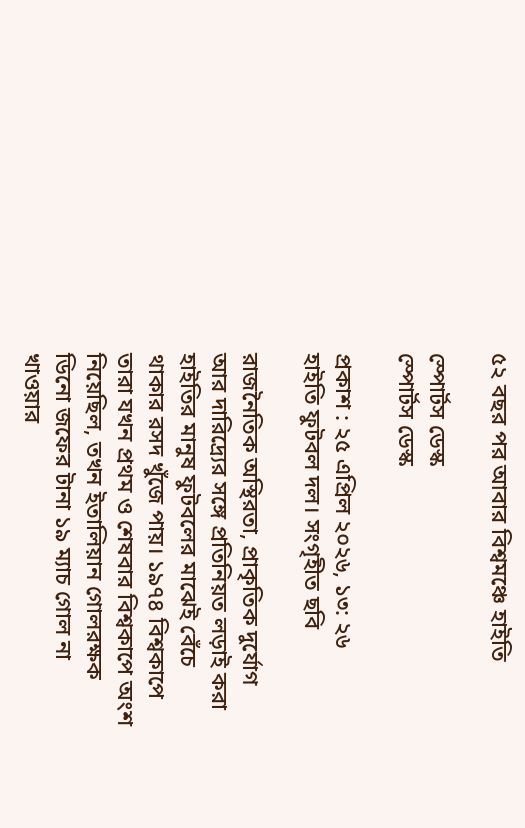৫২ বছর পর আবার বিশ্বমঞ্চে হাইতি

স্পোর্টস ডেস্ক
স্পোর্টস ডেস্ক

প্রকাশ : ২৫ এপ্রিল ২০২৬, ১৩: ২৬
হাইতি ফুটবল দল। সংগৃহীত ছবি

রাজনৈতিক অস্থিরতা, প্রাকৃতিক দুর্যোগ আর দারিদ্র্যের সঙ্গে প্রতিনিয়ত লড়াই করা হাইতির মানুষ ফুটবলের মাঝেই বেঁচে থাকার রসদ খুঁজে পায়। ১৯৭৪ বিশ্বকাপে তারা যখন প্রথম ও শেষবার বিশ্বকাপে অংশ নিয়েছিল, তখন ইতালিয়ান গোলরক্ষক ডিনো জফের টানা ১৯ ম্যাচ গোল না খাওয়ার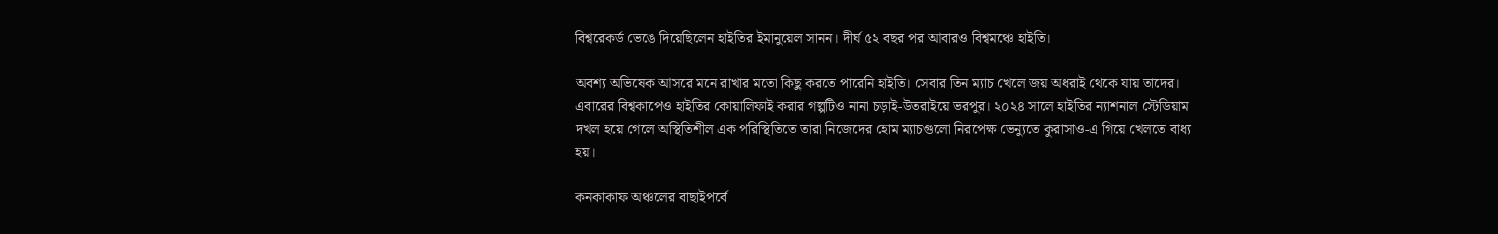বিশ্বরেকর্ড ভেঙে দিয়েছিলেন হাইতির ইমানুয়েল সানন। দীর্ঘ ৫২ বছর পর আবারও বিশ্বমঞ্চে হাইতি।

অবশ্য অভিষেক আসরে মনে রাখার মতো কিছু করতে পারেনি হাইতি। সেবার তিন ম্যাচ খেলে জয় অধরাই থেকে যায় তাদের। এবারের বিশ্বকাপেও হাইতির কোয়ালিফাই করার গল্পটিও নানা চড়াই-উতরাইয়ে ভরপুর। ২০২৪ সালে হাইতির ন্যাশনাল স্টেডিয়াম দখল হয়ে গেলে অস্থিতিশীল এক পরিস্থিতিতে তারা নিজেদের হোম ম্যাচগুলো নিরপেক্ষ ভেন্যুতে কুরাসাও-এ গিয়ে খেলতে বাধ্য হয়।

কনকাকাফ অঞ্চলের বাছাইপর্বে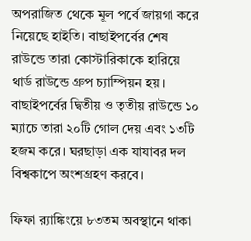অপরাজিত থেকে মূল পর্বে জায়গা করে নিয়েছে হাইতি। বাছাইপর্বের শেষ রাউন্ডে তারা কোস্টারিকাকে হারিয়ে থার্ড রাউন্ডে গ্রুপ চ্যাম্পিয়ন হয়। বাছাইপর্বের দ্বিতীয় ও তৃতীয় রাউন্ডে ১০ ম্যাচে তারা ২০টি গোল দেয় এবং ১৩টি হজম করে। ঘরছাড়া এক যাযাবর দল বিশ্বকাপে অংশগ্রহণ করবে।

ফিফা র‍্যাঙ্কিংয়ে ৮৩তম অবস্থানে থাকা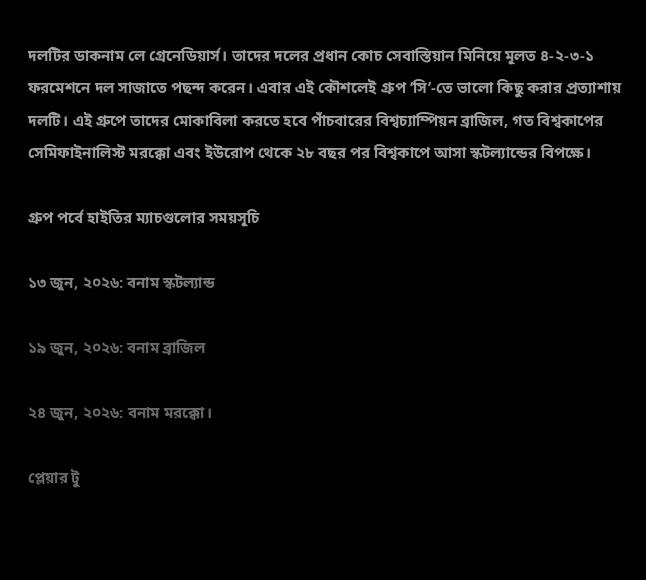দলটির ডাকনাম লে গ্রেনেডিয়ার্স। তাদের দলের প্রধান কোচ সেবাস্তিয়ান মিনিয়ে মূলত ৪-২-৩-১ ফরমেশনে দল সাজাতে পছন্দ করেন। এবার এই কৌশলেই গ্রুপ ‘সি’-তে ভালো কিছু করার প্রত্যাশায় দলটি। এই গ্রুপে তাদের মোকাবিলা করতে হবে পাঁচবারের বিশ্বচ্যাম্পিয়ন ব্রাজিল, গত বিশ্বকাপের সেমিফাইনালিস্ট মরক্কো এবং ইউরোপ থেকে ২৮ বছর পর বিশ্বকাপে আসা স্কটল্যান্ডের বিপক্ষে।

গ্রুপ পর্বে হাইতির ম্যাচগুলোর সময়সূচি

১৩ জুন, ২০২৬: বনাম স্কটল্যান্ড

১৯ জুন, ২০২৬: বনাম ব্রাজিল

২৪ জুন, ২০২৬: বনাম মরক্কো।

প্লেয়ার টু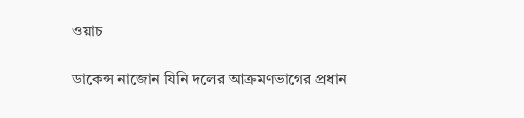ওয়াচ

ডাকেন্স নাজোন যিনি দলের আক্রমণভাগের প্রধান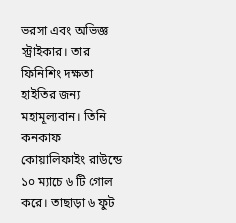ভরসা এবং অভিজ্ঞ স্ট্রাইকার। তার ফিনিশিং দক্ষতা হাইতির জন্য মহামূল্যবান। তিনি কনকাফ কোয়ালিফাইং রাউন্ডে ১০ ম্যাচে ৬ টি গোল করে। তাছাড়া ৬ ফুট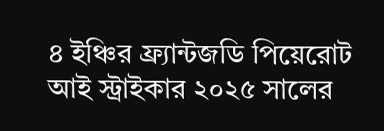৪ ইঞ্চির ফ্র্যান্টজডি পিয়েরোট আই স্ট্রাইকার ২০২৫ সালের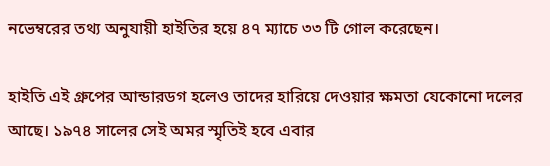নভেম্বরের তথ্য অনুযায়ী হাইতির হয়ে ৪৭ ম্যাচে ৩৩ টি গোল করেছেন।

হাইতি এই গ্রুপের আন্ডারডগ হলেও তাদের হারিয়ে দেওয়ার ক্ষমতা যেকোনো দলের আছে। ১৯৭৪ সালের সেই অমর স্মৃতিই হবে এবার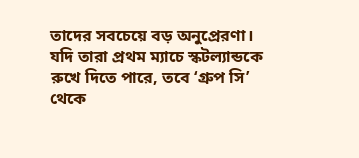তাদের সবচেয়ে বড় অনুপ্রেরণা। যদি তারা প্রথম ম্যাচে স্কটল্যান্ডকে রুখে দিতে পারে, তবে ‘গ্রুপ সি’ থেকে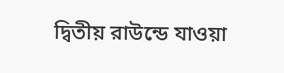দ্বিতীয় রাউন্ডে যাওয়া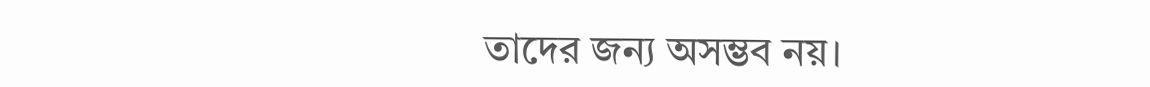তাদের জন্য অসম্ভব নয়।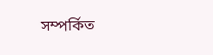সম্পর্কিত